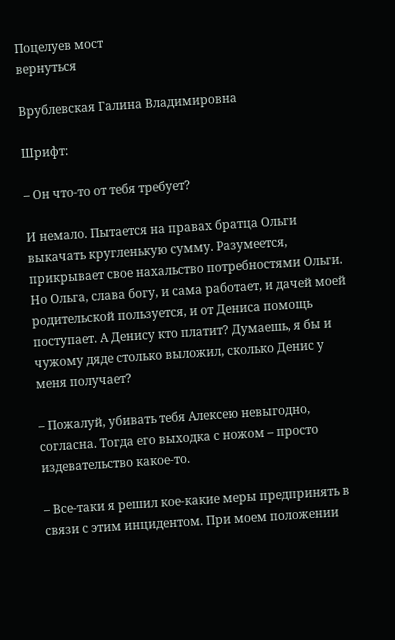Поцелуев мост
вернуться

Врублевская Галина Владимировна

Шрифт:

– Он что-то от тебя требует?

И немало. Пытается на правах братца Ольги выкачать кругленькую сумму. Разумеется, прикрывает свое нахальство потребностями Ольги. Но Ольга, слава богу, и сама работает, и дачей моей родительской пользуется, и от Дениса помощь поступает. А Денису кто платит? Думаешь, я бы и чужому дяде столько выложил, сколько Денис у меня получает?

– Пожалуй, убивать тебя Алексею невыгодно, согласна. Тогда его выходка с ножом – просто издевательство какое-то.

– Все-таки я решил кое-какие меры предпринять в связи с этим инцидентом. При моем положении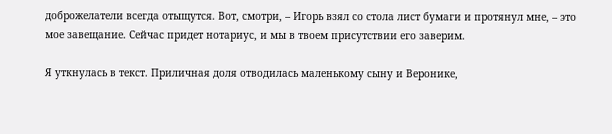доброжелатели всегда отыщутся. Вот, смотри, – Игорь взял со стола лист бумаги и протянул мне, – это мое завещание. Сейчас придет нотариус, и мы в твоем присутствии его заверим.

Я уткнулась в текст. Приличная доля отводилась маленькому сыну и Веронике,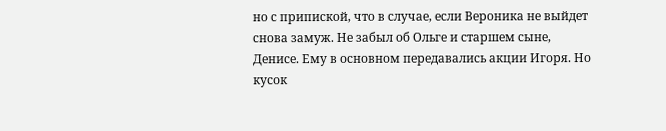но с припиской, что в случае, если Вероника не выйдет снова замуж. Не забыл об Ольге и старшем сыне, Денисе. Ему в основном передавались акции Игоря. Но кусок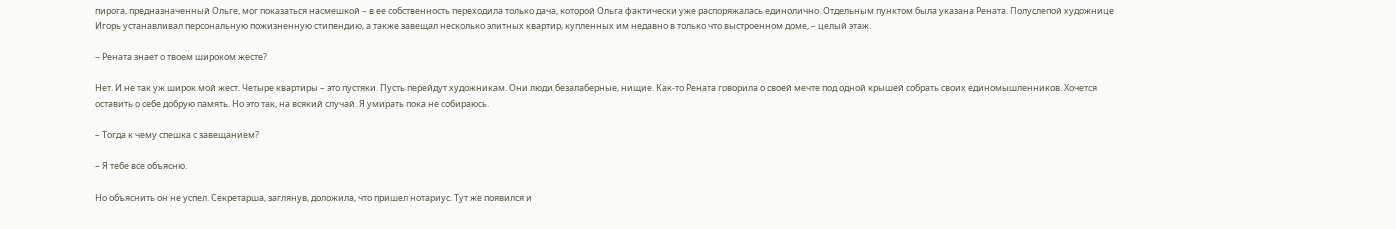пирога, предназначенный Ольге, мог показаться насмешкой – в ее собственность переходила только дача, которой Ольга фактически уже распоряжалась единолично. Отдельным пунктом была указана Рената. Полуслепой художнице Игорь устанавливал персональную пожизненную стипендию, а также завещал несколько элитных квартир, купленных им недавно в только что выстроенном доме, – целый этаж.

– Рената знает о твоем широком жесте?

Нет. И не так уж широк мой жест. Четыре квартиры – это пустяки. Пусть перейдут художникам. Они люди безалаберные, нищие. Как-то Рената говорила о своей мечте под одной крышей собрать своих единомышленников. Хочется оставить о себе добрую память. Но это так, на всякий случай. Я умирать пока не собираюсь.

– Тогда к чему спешка с завещанием?

– Я тебе все объясню.

Но объяснить он не успел. Секретарша, заглянув, доложила, что пришел нотариус. Тут же появился и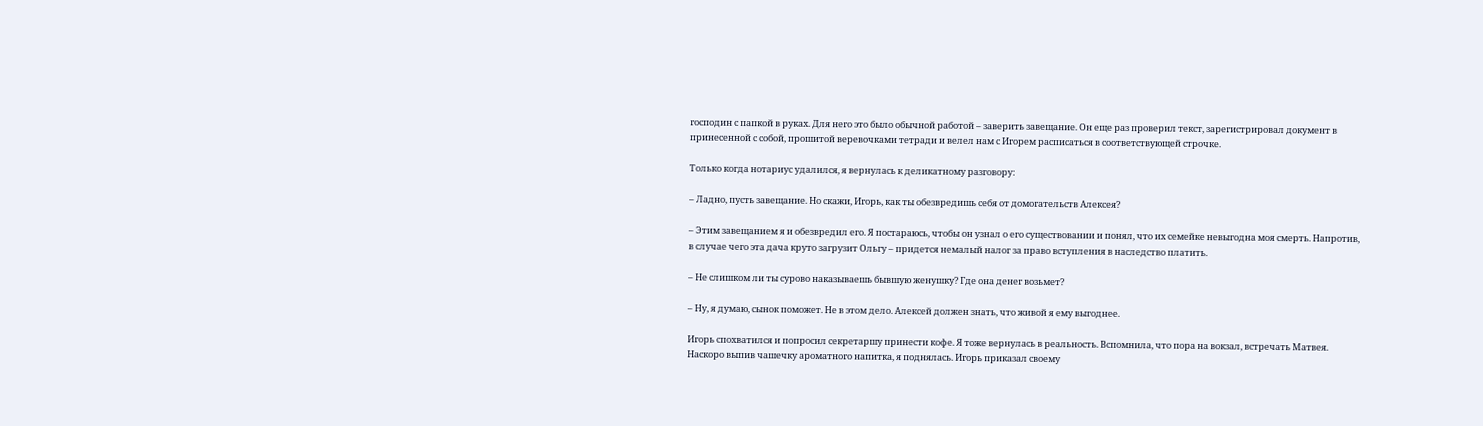господин с папкой в руках. Для него это было обычной работой – заверить завещание. Он еще раз проверил текст, зарегистрировал документ в принесенной с собой, прошитой веревочками тетради и велел нам с Игорем расписаться в соответствующей строчке.

Только когда нотариус удалился, я вернулась к деликатному разговору:

– Ладно, пусть завещание. Но скажи, Игорь, как ты обезвредишь себя от домогательств Алексея?

– Этим завещанием я и обезвредил его. Я постараюсь, чтобы он узнал о его существовании и понял, что их семейке невыгодна моя смерть. Напротив, в случае чего эта дача круто загрузит Ольгу – придется немалый налог за право вступления в наследство платить.

– Не слишком ли ты сурово наказываешь бывшую женушку? Где она денег возьмет?

– Ну, я думаю, сынок поможет. Не в этом дело. Алексей должен знать, что живой я ему выгоднее.

Игорь спохватился и попросил секретаршу принести кофе. Я тоже вернулась в реальность. Вспомнила, что пора на вокзал, встречать Матвея. Наскоро выпив чашечку ароматного напитка, я поднялась. Игорь приказал своему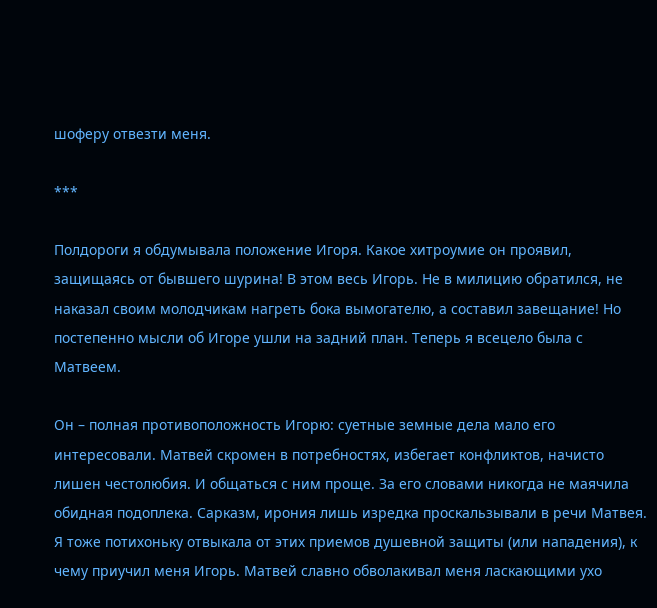шоферу отвезти меня.

***

Полдороги я обдумывала положение Игоря. Какое хитроумие он проявил, защищаясь от бывшего шурина! В этом весь Игорь. Не в милицию обратился, не наказал своим молодчикам нагреть бока вымогателю, а составил завещание! Но постепенно мысли об Игоре ушли на задний план. Теперь я всецело была с Матвеем.

Он – полная противоположность Игорю: суетные земные дела мало его интересовали. Матвей скромен в потребностях, избегает конфликтов, начисто лишен честолюбия. И общаться с ним проще. За его словами никогда не маячила обидная подоплека. Сарказм, ирония лишь изредка проскальзывали в речи Матвея. Я тоже потихоньку отвыкала от этих приемов душевной защиты (или нападения), к чему приучил меня Игорь. Матвей славно обволакивал меня ласкающими ухо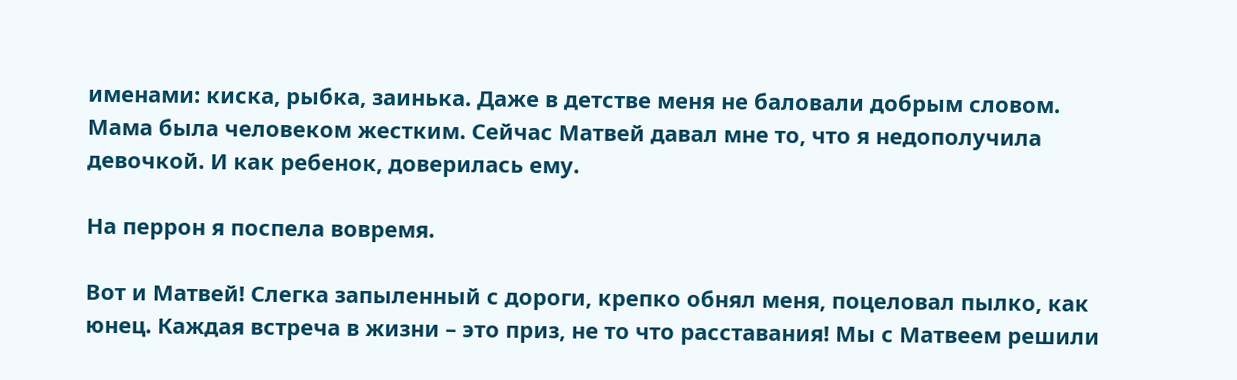именами: киска, рыбка, заинька. Даже в детстве меня не баловали добрым словом. Мама была человеком жестким. Сейчас Матвей давал мне то, что я недополучила девочкой. И как ребенок, доверилась ему.

На перрон я поспела вовремя.

Вот и Матвей! Слегка запыленный с дороги, крепко обнял меня, поцеловал пылко, как юнец. Каждая встреча в жизни – это приз, не то что расставания! Мы с Матвеем решили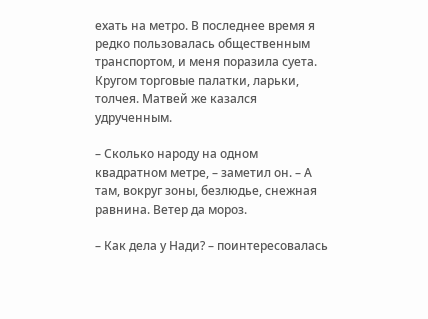ехать на метро. В последнее время я редко пользовалась общественным транспортом, и меня поразила суета. Кругом торговые палатки, ларьки, толчея. Матвей же казался удрученным.

– Сколько народу на одном квадратном метре, – заметил он. – А там, вокруг зоны, безлюдье, снежная равнина. Ветер да мороз.

– Как дела у Нади? – поинтересовалась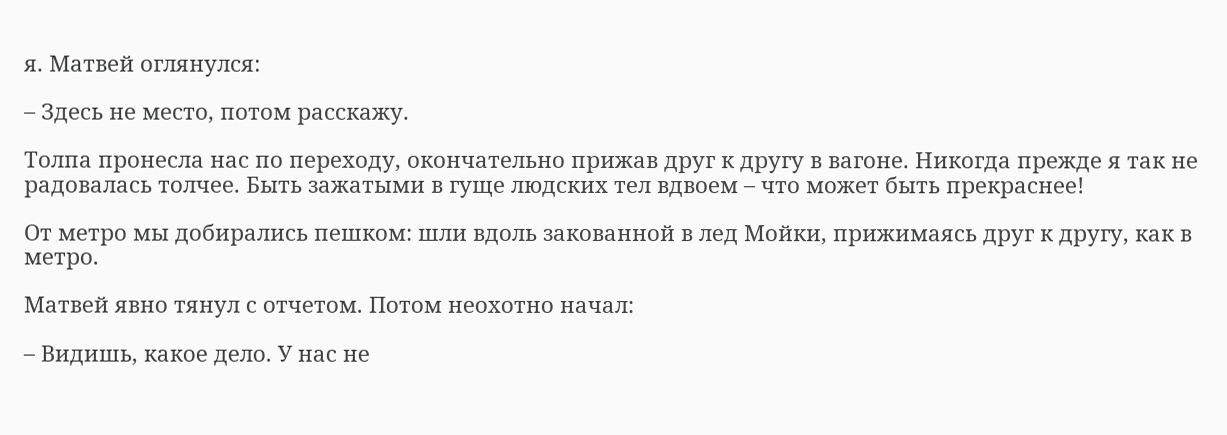я. Матвей оглянулся:

– Здесь не место, потом расскажу.

Толпа пронесла нас по переходу, окончательно прижав друг к другу в вагоне. Никогда прежде я так не радовалась толчее. Быть зажатыми в гуще людских тел вдвоем – что может быть прекраснее!

От метро мы добирались пешком: шли вдоль закованной в лед Мойки, прижимаясь друг к другу, как в метро.

Матвей явно тянул с отчетом. Потом неохотно начал:

– Видишь, какое дело. У нас не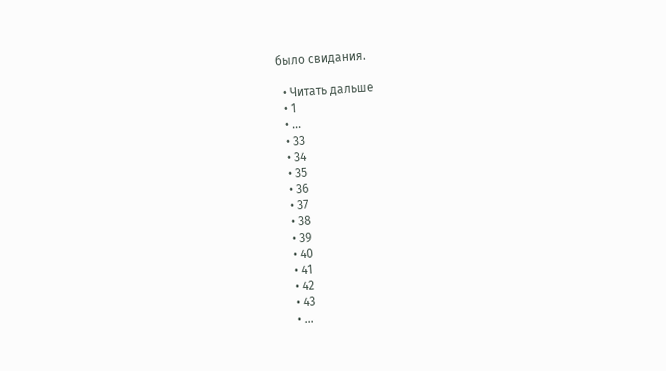было свидания.

  • Читать дальше
  • 1
  • ...
  • 33
  • 34
  • 35
  • 36
  • 37
  • 38
  • 39
  • 40
  • 41
  • 42
  • 43
  • ...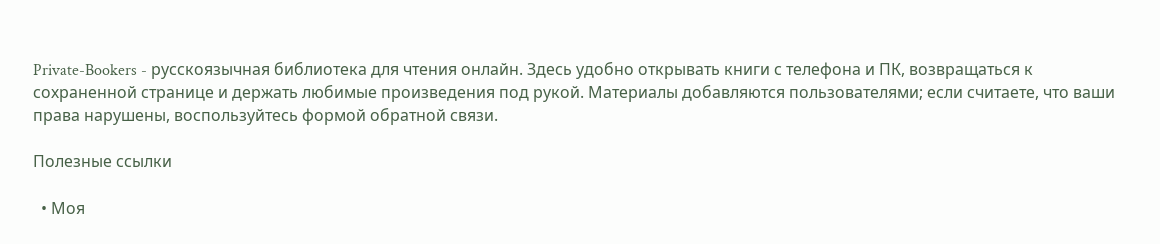Private-Bookers - русскоязычная библиотека для чтения онлайн. Здесь удобно открывать книги с телефона и ПК, возвращаться к сохраненной странице и держать любимые произведения под рукой. Материалы добавляются пользователями; если считаете, что ваши права нарушены, воспользуйтесь формой обратной связи.

Полезные ссылки

  • Моя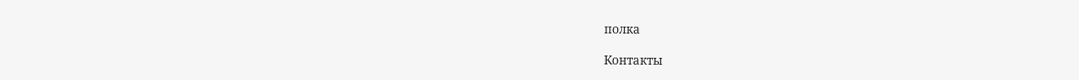полка

Контакты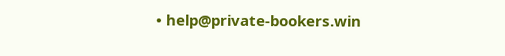• help@private-bookers.win